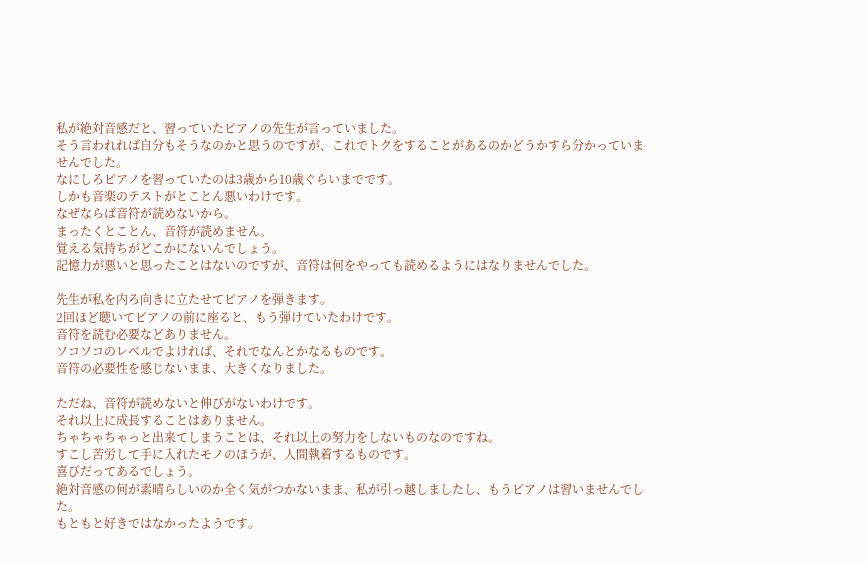私が絶対音感だと、習っていたピアノの先生が言っていました。
そう言われれば自分もそうなのかと思うのですが、これでトクをすることがあるのかどうかすら分かっていませんでした。
なにしろピアノを習っていたのは3歳から10歳ぐらいまでです。
しかも音楽のテストがとことん悪いわけです。
なぜならば音符が読めないから。
まったくとことん、音符が読めません。
覚える気持ちがどこかにないんでしょう。
記憶力が悪いと思ったことはないのですが、音符は何をやっても読めるようにはなりませんでした。

先生が私を内ろ向きに立たせてピアノを弾きます。
2回ほど聴いてピアノの前に座ると、もう弾けていたわけです。
音符を読む必要などありません。
ソコソコのレベルでよければ、それでなんとかなるものです。
音符の必要性を感じないまま、大きくなりました。

ただね、音符が読めないと伸びがないわけです。
それ以上に成長することはありません。
ちゃちゃちゃっと出来てしまうことは、それ以上の努力をしないものなのですね。
すこし苦労して手に入れたモノのほうが、人間執着するものです。
喜びだってあるでしょう。
絶対音感の何が素晴らしいのか全く気がつかないまま、私が引っ越しましたし、もうピアノは習いませんでした。
もともと好きではなかったようです。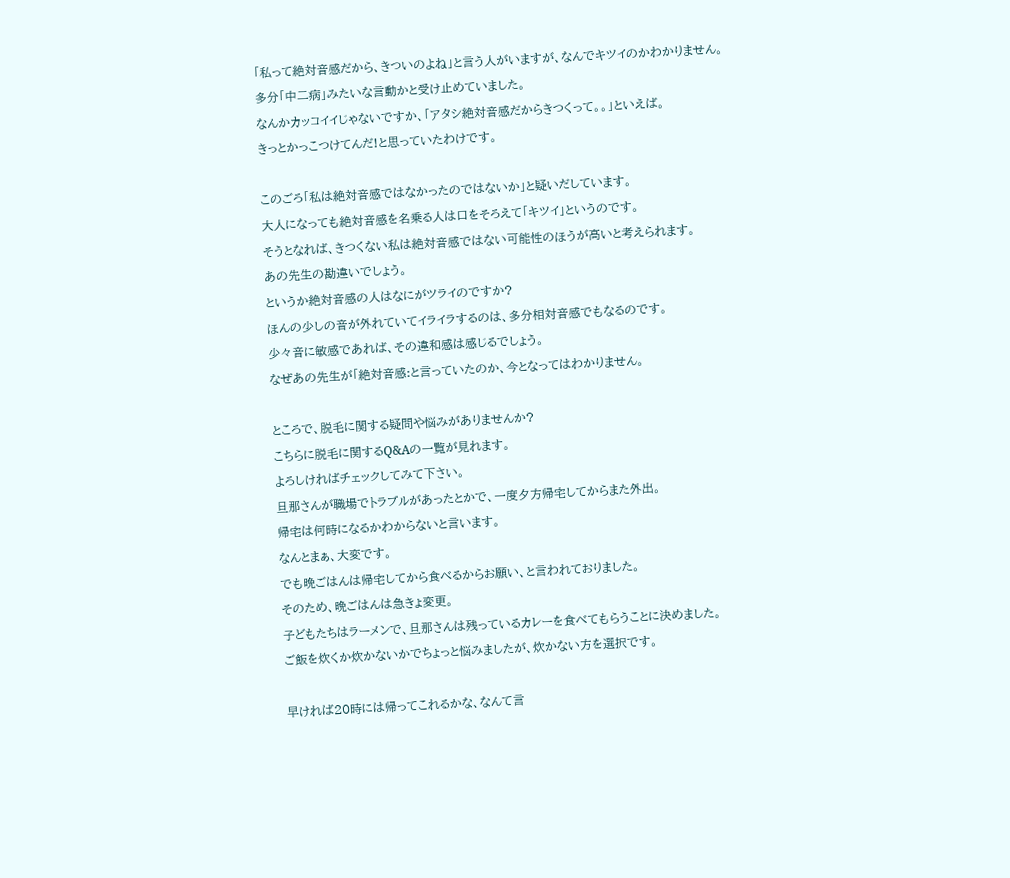「私って絶対音感だから、きついのよね」と言う人がいますが、なんでキツイのかわかりません。
多分「中二病」みたいな言動かと受け止めていました。
なんかカッコイイじゃないですか、「アタシ絶対音感だからきつくって。。」といえば。
きっとかっこつけてんだ!と思っていたわけです。

このごろ「私は絶対音感ではなかったのではないか」と疑いだしています。
大人になっても絶対音感を名乗る人は口をそろえて「キツイ」というのです。
そうとなれば、きつくない私は絶対音感ではない可能性のほうが高いと考えられます。
あの先生の勘違いでしょう。
というか絶対音感の人はなにがツライのですか?
ほんの少しの音が外れていてイライラするのは、多分相対音感でもなるのです。
少々音に敏感であれば、その違和感は感じるでしょう。
なぜあの先生が「絶対音感:と言っていたのか、今となってはわかりません。

ところで、脱毛に関する疑問や悩みがありませんか?
こちらに脱毛に関するQ&Aの一覧が見れます。
よろしければチェックしてみて下さい。
旦那さんが職場でトラブルがあったとかで、一度夕方帰宅してからまた外出。
帰宅は何時になるかわからないと言います。
なんとまぁ、大変です。
でも晩ごはんは帰宅してから食べるからお願い、と言われておりました。
そのため、晩ごはんは急きょ変更。
子どもたちはラーメンで、旦那さんは残っているカレーを食べてもらうことに決めました。
ご飯を炊くか炊かないかでちょっと悩みましたが、炊かない方を選択です。

早ければ20時には帰ってこれるかな、なんて言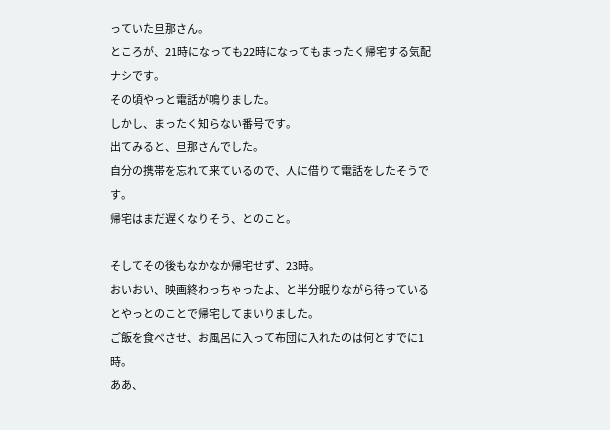っていた旦那さん。
ところが、21時になっても22時になってもまったく帰宅する気配ナシです。
その頃やっと電話が鳴りました。
しかし、まったく知らない番号です。
出てみると、旦那さんでした。
自分の携帯を忘れて来ているので、人に借りて電話をしたそうです。
帰宅はまだ遅くなりそう、とのこと。

そしてその後もなかなか帰宅せず、23時。
おいおい、映画終わっちゃったよ、と半分眠りながら待っているとやっとのことで帰宅してまいりました。
ご飯を食べさせ、お風呂に入って布団に入れたのは何とすでに1時。
ああ、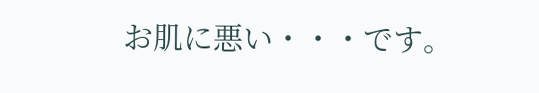お肌に悪い・・・です。